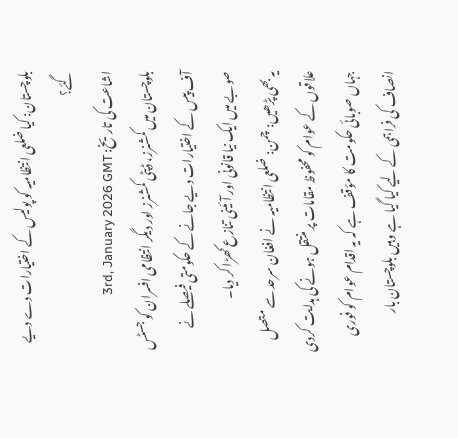بلوچستان: کیا ضلعی انتظامیہ کو پولیس کے اختیارات دے دیے گئے؟
اشاعت کی تاریخ: 3rd, January 2026 GMT
بلوچستان میں کمشنرز، ڈپٹی کمشنرز اور دیگر انتظامی افسران کو جسٹس آف پیس کے اختیارات دیے جانے کے حکومتی فیصلے نے صوبے میں ایک نیا قانونی اور آئینی تنازع کھڑا کر دیا۔
یہ بھی پڑھیں: چمن: ضلعی انتظامیہ نے افغان سرحد سے متصل علاقوں کے عوام کو محفوظ مقامات پر منتقل ہونے کی ہدایت کردی
جہاں صوبائی حکومت کا مؤقف ہے کہ یہ اقدام عوام کو فوری انصاف کی فراہمی کے لیے کیا گیا ہے وہیں بلوچستان بار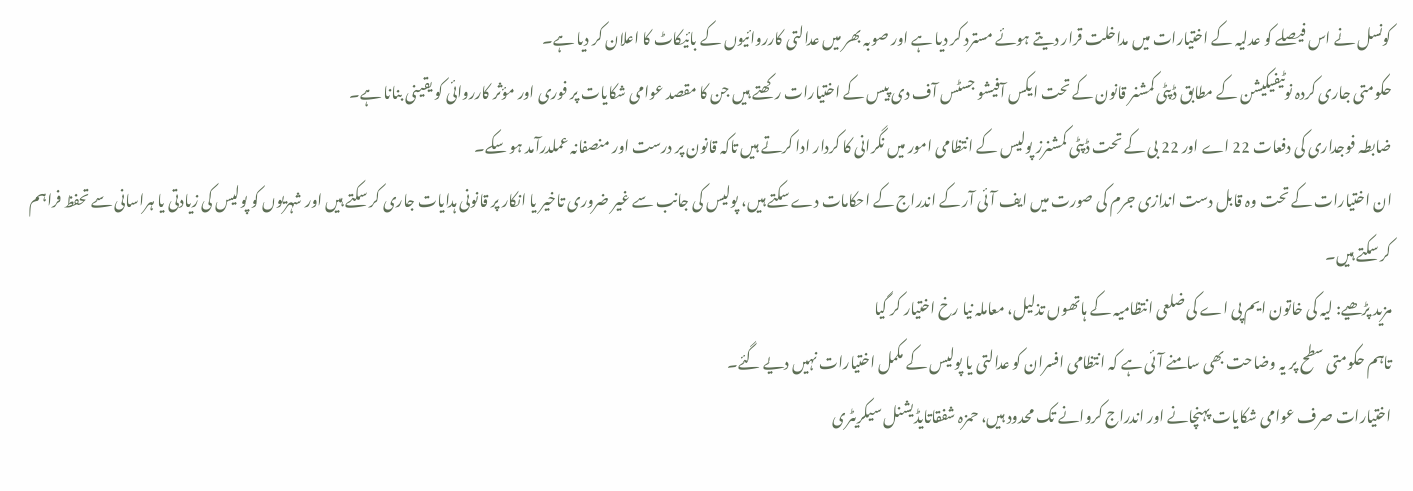کونسل نے اس فیصلے کو عدلیہ کے اختیارات میں مداخلت قرار دیتے ہوئے مسترد کر دیا ہے اور صوبہ بھر میں عدالتی کارروائیوں کے بائیکاٹ کا اعلان کر دیا ہے۔
حکومتی جاری کردہ نوٹیفیکیشن کے مطابق ڈپٹی کمشنر قانون کے تحت ایکس آفیشو جسٹس آف دی پیس کے اختیارات رکھتے ہیں جن کا مقصد عوامی شکایات پر فوری اور مؤثر کارروائی کو یقینی بنانا ہے۔
ضابطہ فوجداری کی دفعات 22 اے اور 22 بی کے تحت ڈپٹی کمشنرز پولیس کے انتظامی امور میں نگرانی کا کردار ادا کرتے ہیں تاکہ قانون پر درست اور منصفانہ عملدرآمد ہو سکے۔
ان اختیارات کے تحت وہ قابل دست اندازی جرم کی صورت میں ایف آئی آر کے اندراج کے احکامات دے سکتے ہیں، پولیس کی جانب سے غیر ضروری تاخیر یا انکار پر قانونی ہدایات جاری کر سکتے ہیں اور شہریوں کو پولیس کی زیادتی یا ہراسانی سے تحفظ فراہم کر سکتے ہیں۔
مزید پڑھیے: لیہ کی خاتون ایم پی اے کی ضلعی انتظامیہ کے ہاتھوں تذلیل، معاملہ نیا رخ اختیار کر گیا
تاہم حکومتی سطح پر یہ وضاحت بھی سامنے آئی ہے کہ انتظامی افسران کو عدالتی یا پولیس کے مکمل اختیارات نہیں دیے گئے۔
اختیارات صرف عوامی شکایات پہنچانے اور اندراج کروانے تک محدود ہیں، حمزہ شفقاتایڈیشنل سیکریٹری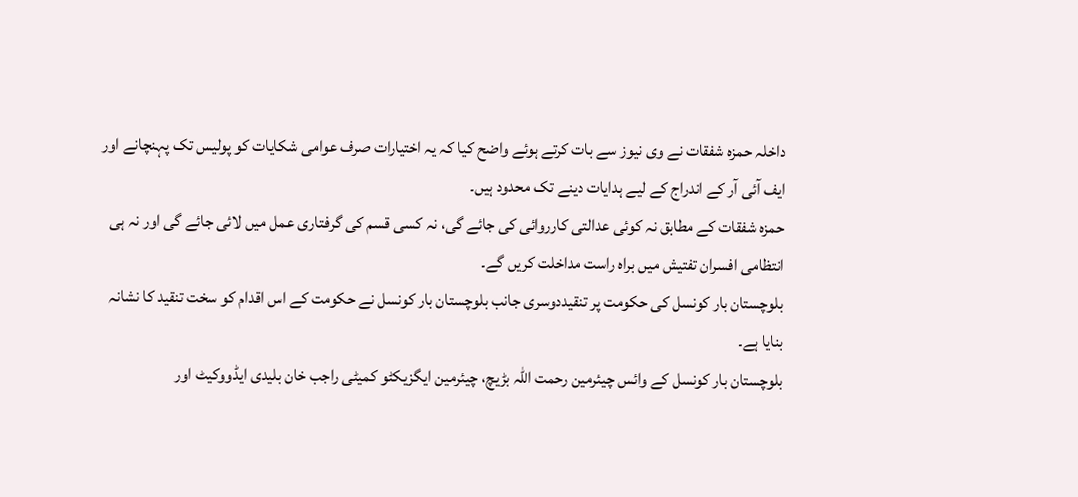داخلہ حمزہ شفقات نے وی نیوز سے بات کرتے ہوئے واضح کیا کہ یہ اختیارات صرف عوامی شکایات کو پولیس تک پہنچانے اور ایف آئی آر کے اندراج کے لیے ہدایات دینے تک محدود ہیں۔
حمزہ شفقات کے مطابق نہ کوئی عدالتی کارروائی کی جائے گی، نہ کسی قسم کی گرفتاری عمل میں لائی جائے گی اور نہ ہی انتظامی افسران تفتیش میں براہ راست مداخلت کریں گے۔
بلوچستان بار کونسل کی حکومت پر تنقیددوسری جانب بلوچستان بار کونسل نے حکومت کے اس اقدام کو سخت تنقید کا نشانہ بنایا ہے۔
بلوچستان بار کونسل کے وائس چیئرمین رحمت اللہ بڑیچ، چیئرمین ایگزیکٹو کمیٹی راجب خان بلیدی ایڈووکیٹ اور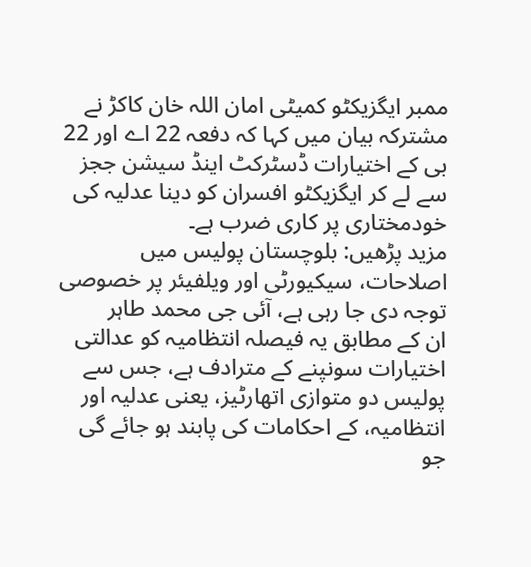ممبر ایگزیکٹو کمیٹی امان اللہ خان کاکڑ نے مشترکہ بیان میں کہا کہ دفعہ 22 اے اور 22 بی کے اختیارات ڈسٹرکٹ اینڈ سیشن ججز سے لے کر ایگزیکٹو افسران کو دینا عدلیہ کی خودمختاری پر کاری ضرب ہے۔
مزید پڑھیں: بلوچستان پولیس میں اصلاحات، سیکیورٹی اور ویلفیئر پر خصوصی توجہ دی جا رہی ہے، آئی جی محمد طاہر
ان کے مطابق یہ فیصلہ انتظامیہ کو عدالتی اختیارات سونپنے کے مترادف ہے، جس سے پولیس دو متوازی اتھارٹیز، یعنی عدلیہ اور انتظامیہ، کے احکامات کی پابند ہو جائے گی جو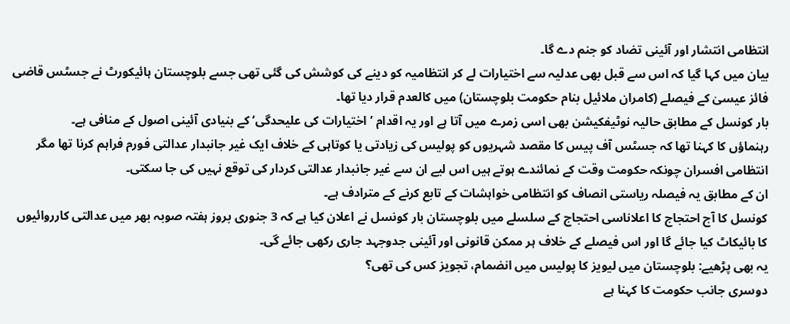انتظامی انتشار اور آئینی تضاد کو جنم دے گا۔
بیان میں کہا گیا کہ اس سے قبل بھی عدلیہ سے اختیارات لے کر انتظامیہ کو دینے کی کوشش کی گئی تھی جسے بلوچستان ہائیکورٹ نے جسٹس قاضی فائز عیسیٰ کے فیصلے (کامران ملائیل بنام حکومت بلوچستان) میں کالعدم قرار دیا تھا۔
بار کونسل کے مطابق حالیہ نوٹیفکیشن بھی اسی زمرے میں آتا ہے اور یہ اقدام ’اختیارات کی علیحدگی‘ کے بنیادی آئینی اصول کے منافی ہے۔
رہنماؤں کا کہنا تھا کہ جسٹس آف پیس کا مقصد شہریوں کو پولیس کی زیادتی یا کوتاہی کے خلاف ایک غیر جانبدار عدالتی فورم فراہم کرنا تھا مگر انتظامی افسران چونکہ حکومت وقت کے نمائندے ہوتے ہیں اس لیے ان سے غیر جانبدار عدالتی کردار کی توقع نہیں کی جا سکتی۔
ان کے مطابق یہ فیصلہ ریاستی انصاف کو انتظامی خواہشات کے تابع کرنے کے مترادف ہے۔
کونسل کا آج احتجاج کا اعلاناسی احتجاج کے سلسلے میں بلوچستان بار کونسل نے اعلان کیا ہے کہ 3 جنوری بروز ہفتہ صوبہ بھر میں عدالتی کارروائیوں کا بائیکاٹ کیا جائے گا اور اس فیصلے کے خلاف ہر ممکن قانونی اور آئینی جدوجہد جاری رکھی جائے گی۔
یہ بھی پڑھیے: بلوچستان میں لیویز کا پولیس میں انضمام، تجویز کس کی تھی؟
دوسری جانب حکومت کا کہنا ہے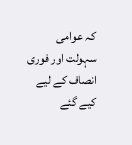کہ عوامی سہولت اور فوری انصاف کے لیے کیے گئے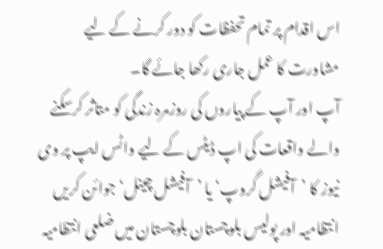اس اقدام پر تمام تحفظات کو دور کرنے کے لیے مشاورت کا عمل جاری رکھا جائے گا۔
آپ اور آپ کے پیاروں کی روزمرہ زندگی کو متاثر کرسکنے والے واقعات کی اپ ڈیٹس کے لیے واٹس ایپ پر وی نیوز کا ’آفیشل گروپ‘ یا ’آفیشل چینل‘ جوائن کریں
انتظامیہ اور پولیس بلوچستان بلوچستان میں ضلعی انتظامیہ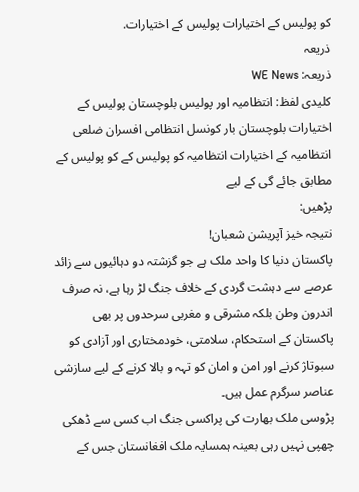کو پولیس کے اختیارات پولیس کے اختیارات.
ذریعہ
ذریعہ: WE News
کلیدی لفظ: انتظامیہ اور پولیس بلوچستان پولیس کے اختیارات بلوچستان بار کونسل انتظامی افسران ضلعی انتظامیہ کے اختیارات انتظامیہ کو پولیس کے کو پولیس کے مطابق جائے گی کے لیے
پڑھیں:
نتیجہ خیز آپریشن شعبان!
پاکستان دنیا کا واحد ملک ہے جو گزشتہ دو دہائیوں سے زائد عرصے سے دہشت گردی کے خلاف جنگ لڑ رہا ہے، نہ صرف اندرون وطن بلکہ مشرقی و مغربی سرحدوں پر بھی پاکستان کے استحکام، سلامتی، خودمختاری اور آزادی کو سبوتاژ کرنے اور امن و امان کو تہہ و بالا کرنے کے لیے سازشی عناصر سرگرم عمل ہیں۔
پڑوسی ملک بھارت کی پراکسی جنگ اب کسی سے ڈھکی چھپی نہیں رہی بعینہ ہمسایہ ملک افغانستان جس کے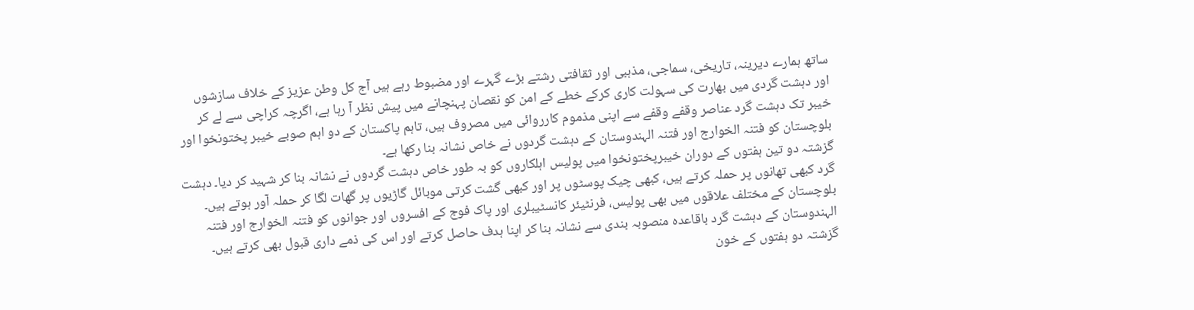ساتھ ہمارے دیرینہ، تاریخی، سماجی، مذہبی اور ثقافتی رشتے بڑے گہرے اور مضبوط رہے ہیں آج کل وطن عزیز کے خلاف سازشوں اور دہشت گردی میں بھارت کی سہولت کاری کرکے خطے کے امن کو نقصان پہنچانے میں پیش نظر آ رہا ہے، اگرچہ کراچی سے لے کر خیبر تک دہشت گرد عناصر وقفے وقفے سے اپنی مذموم کارروائی میں مصروف ہیں، تاہم پاکستان کے دو اہم صوبے خیبر پختونخوا اور بلوچستان کو فتنہ الخوارج اور فتنہ الہندوستان کے دہشت گردوں نے خاص نشانہ بنا رکھا ہے۔
گزشتہ دو تین ہفتوں کے دوران خیبرپختونخوا میں پولیس اہلکاروں کو بہ طور خاص دہشت گردوں نے نشانہ بنا کر شہید کر دیا۔ دہشت گرد کبھی تھانوں پر حملہ کرتے ہیں، کبھی چیک پوسٹوں پر اور کبھی گشت کرتی موبائل گاڑیوں پر گھات لگا کر حملہ آور ہوتے ہیں۔ بلوچستان کے مختلف علاقوں میں بھی پولیس، فرنٹیئر کانسٹیبلری اور پاک فوج کے افسروں اور جوانوں کو فتنہ الخوارج اور فتنہ الہندوستان کے دہشت گرد باقاعدہ منصوبہ بندی سے نشانہ بنا کر اپنا ہدف حاصل کرتے اور اس کی ذمے داری قبول بھی کرتے ہیں۔
گزشتہ دو ہفتوں کے خون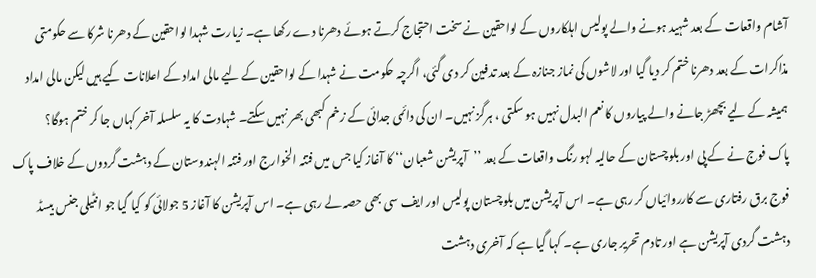آشام واقعات کے بعد شہید ہونے والے پولیس اہلکاروں کے لواحقین نے سخت احتجاج کرتے ہوئے دھرنا دے رکھا ہے۔ زیارت شہدا لواحقین کے دھرنا شرکا سے حکومتی مذاکرات کے بعد دھرنا ختم کر دیا گیا اور لاشوں کی نماز جنازہ کے بعد تدفین کر دی گئی، اگرچہ حکومت نے شہدا کے لواحقین کے لیے مالی امداد کے اعلانات کیے ہیں لیکن مالی امداد ہمیشہ کے لیے بچھڑ جانے والے پیاروں کا نعم البدل نہیں ہو سکتی ، ہرگز نہیں۔ ان کی دائمی جدائی کے زخم کبھی بھر نہیں سکتے۔ شہادت کا یہ سلسلہ آخر کہاں جا کر ختم ہوگا؟
پاک فوج نے کے پی اور بلوچستان کے حالیہ لہو رنگ واقعات کے بعد ’’آپریشن شعبان‘‘ کا آغاز کیا جس میں فتنہ الخوارج اور فتنہ الہندوستان کے دہشت گردوں کے خلاف پاک فوج برق رفتاری سے کارروائیاں کر رہی ہے۔ اس آپریشن میں بلوچستان پولیس اور ایف سی بھی حصہ لے رہی ہے۔ اس آپریشن کا آغاز 5 جولائی کو کیا گیا جو انٹیلی جنس بیسڈ دہشت گردی آپریشن ہے اور تادم تحریر جاری ہے۔ کہا گیا ہے کہ آخری دہشت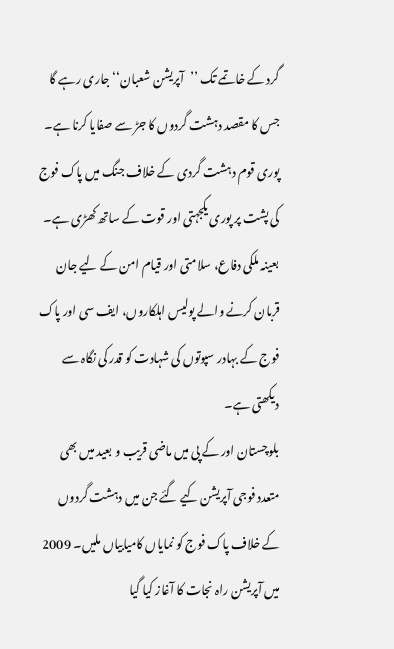گرد کے خاتمے تک ’’آپریشن شعبان‘‘ جاری رہے گا جس کا مقصد دہشت گردوں کا جڑ سے صفایا کرنا ہے۔ پوری قوم دہشت گردی کے خلاف جنگ میں پاک فوج کی پشت پر پوری یکجہتی اور قوت کے ساتھ کھڑی ہے۔ بعینہ ملکی دفاع، سلامتی اور قیام امن کے لیے جان قربان کرنے والے پولیس اہلکاروں، ایف سی اور پاک فوج کے بہادر سپوتوں کی شہادت کو قدر کی نگاہ سے دیکھتی ہے۔
بلوچستان اور کے پی میں ماضی قریب و بعید میں بھی متعدد فوجی آپریشن کیے گئے جن میں دہشت گردوں کے خلاف پاک فوج کو نمایاں کامیابیاں ملیں۔ 2009 میں آپریشن راہ نجات کا آغاز کیا گیا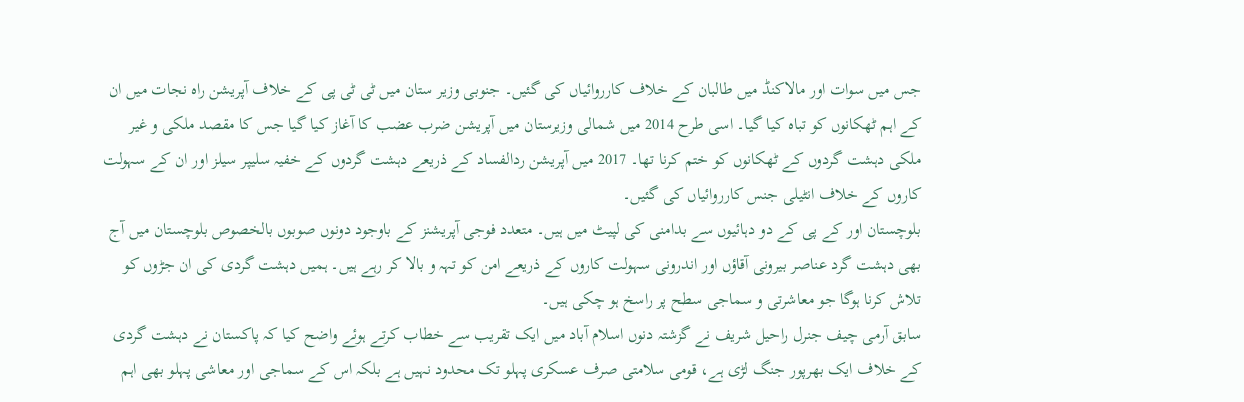جس میں سوات اور مالاکنڈ میں طالبان کے خلاف کارروائیاں کی گئیں۔ جنوبی وزیر ستان میں ٹی ٹی پی کے خلاف آپریشن راہ نجات میں ان کے اہم ٹھکانوں کو تباہ کیا گیا۔ اسی طرح 2014 میں شمالی وزیرستان میں آپریشن ضرب عضب کا آغاز کیا گیا جس کا مقصد ملکی و غیر ملکی دہشت گردوں کے ٹھکانوں کو ختم کرنا تھا۔ 2017 میں آپریشن ردالفساد کے ذریعے دہشت گردوں کے خفیہ سلیپر سیلز اور ان کے سہولت کاروں کے خلاف انٹیلی جنس کارروائیاں کی گئیں۔
بلوچستان اور کے پی کے دو دہائیوں سے بدامنی کی لپیٹ میں ہیں۔ متعدد فوجی آپریشنز کے باوجود دونوں صوبوں بالخصوص بلوچستان میں آج بھی دہشت گرد عناصر بیرونی آقاؤں اور اندرونی سہولت کاروں کے ذریعے امن کو تہہ و بالا کر رہے ہیں۔ ہمیں دہشت گردی کی ان جڑوں کو تلاش کرنا ہوگا جو معاشرتی و سماجی سطح پر راسخ ہو چکی ہیں۔
سابق آرمی چیف جنرل راحیل شریف نے گزشتہ دنوں اسلام آباد میں ایک تقریب سے خطاب کرتے ہوئے واضح کیا کہ پاکستان نے دہشت گردی کے خلاف ایک بھرپور جنگ لڑی ہے، قومی سلامتی صرف عسکری پہلو تک محدود نہیں ہے بلکہ اس کے سماجی اور معاشی پہلو بھی اہم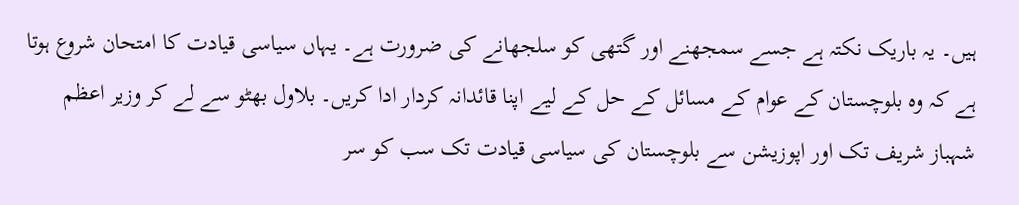ہیں۔ یہ باریک نکتہ ہے جسے سمجھنے اور گتھی کو سلجھانے کی ضرورت ہے۔ یہاں سیاسی قیادت کا امتحان شروع ہوتا ہے کہ وہ بلوچستان کے عوام کے مسائل کے حل کے لیے اپنا قائدانہ کردار ادا کریں۔ بلاول بھٹو سے لے کر وزیر اعظم شہباز شریف تک اور اپوزیشن سے بلوچستان کی سیاسی قیادت تک سب کو سر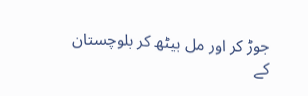جوڑ کر اور مل بیٹھ کر بلوچستان کے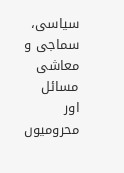سیاسی، سماجی و معاشی مسائل اور محرومیوں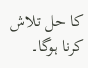کا حل تلاش کرنا ہوگا۔